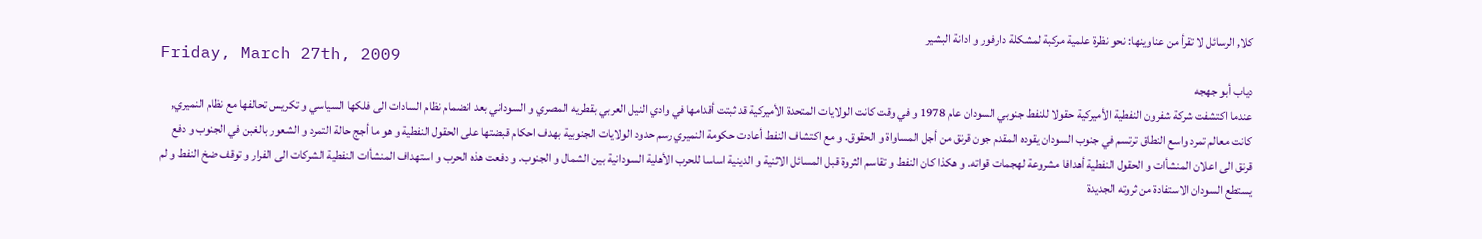كلا, الرسائل لا تقرأ من عناوينها: نحو نظرة علمية مركبة لمشكلة دارفور و ادانة البشير
Friday, March 27th, 2009
دياب أبو جهجه
عندما اكتشفت شركة شفرون النفطية الأميركية حقولا للنفط جنوبي السودان عام 1978 و في وقت كانت الولايات المتحدة الأميركية قد ثبتت أقدامها في وادي النيل العربي بقطريه المصري و السوداني بعد انضمام نظام السادات الى فلكها السياسي و تكريس تحالفها مع نظام النميري, كانت معالم تمرد واسع النطاق ترتسم في جنوب السودان يقوده المقدم جون قرنق من أجل المساواة و الحقوق. و مع اكتشاف النفط أعادت حكومة النميري رسم حدود الولايات الجنوبية بهدف احكام قبضتها على الحقول النفطية و هو ما أجج حالة التمرد و الشعور بالغبن في الجنوب و دفع قرنق الى اعلان المنشأات و الحقول النفطية أهدافا مشروعة لهجمات قواته. و هكذا كان النفط و تقاسم الثروة قبل المسائل الاثنية و الدينية اساسا للحرب الأهلية السودانية بين الشمال و الجنوب. و دفعت هذه الحرب و استهداف المنشأات النفطية الشركات الى الفرار و توقف ضخ النفط و لم يستطع السودان الاستفادة من ثروته الجديدة